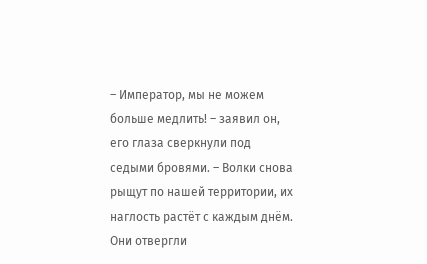– Император, мы не можем больше медлить! – заявил он, его глаза сверкнули под седыми бровями. – Волки снова рыщут по нашей территории, их наглость растёт с каждым днём. Они отвергли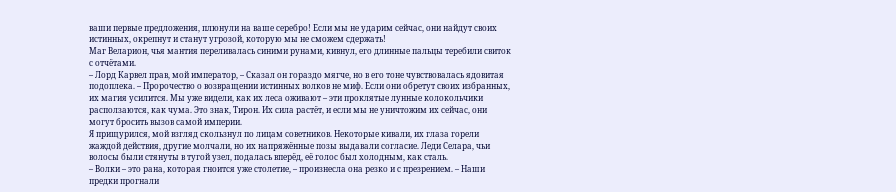ваши первые предложения, плюнули на ваше серебро! Если мы не ударим сейчас, они найдут своих истинных, окрепнут и станут угрозой, которую мы не сможем сдержать!
Маг Веларион, чья мантия переливалась синими рунами, кивнул, его длинные пальцы теребили свиток с отчётами.
– Лорд Карвел прав, мой император, – Сказал он гораздо мягче, но в его тоне чувствовалась ядовитая подоплека. – Пророчество о возвращении истинных волков не миф. Если они обретут своих избранных, их магия усилится. Мы уже видели, как их леса оживают – эти проклятые лунные колокольчики расползаются, как чума. Это знак, Тирон. Их сила растёт, и если мы не уничтожим их сейчас, они могут бросить вызов самой империи.
Я прищурился, мой взгляд скользнул по лицам советников. Некоторые кивали, их глаза горели жаждой действия, другие молчали, но их напряжённые позы выдавали согласие. Леди Селара, чьи волосы были стянуты в тугой узел, подалась вперёд, её голос был холодным, как сталь.
– Волки – это рана, которая гноится уже столетие, – произнесла она резко и с презрением. – Наши предки прогнали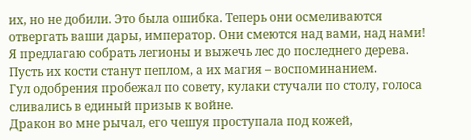их, но не добили. Это была ошибка. Теперь они осмеливаются отвергать ваши дары, император. Они смеются над вами, над нами! Я предлагаю собрать легионы и выжечь лес до последнего дерева. Пусть их кости станут пеплом, а их магия – воспоминанием.
Гул одобрения пробежал по совету, кулаки стучали по столу, голоса сливались в единый призыв к войне.
Дракон во мне рычал, его чешуя проступала под кожей,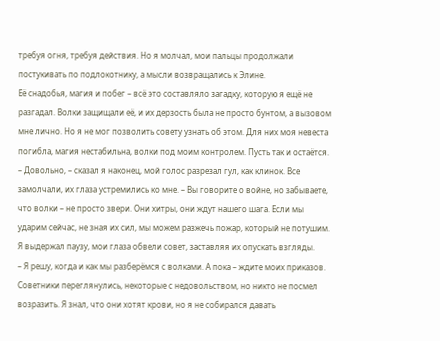требуя огня, требуя действия. Но я молчал, мои пальцы продолжали постукивать по подлокотнику, а мысли возвращались к Элине.
Её снадобья, магия и побег – всё это составляло загадку, которую я ещё не разгадал. Волки защищали её, и их дерзость была не просто бунтом, а вызовом мне лично. Но я не мог позволить совету узнать об этом. Для них моя невеста погибла, магия нестабильна, волки под моим контролем. Пусть так и остаётся.
– Довольно, – сказал я наконец, мой голос разрезал гул, как клинок. Все замолчали, их глаза устремились ко мне. – Вы говорите о войне, но забываете, что волки – не просто звери. Они хитры, они ждут нашего шага. Если мы ударим сейчас, не зная их сил, мы можем разжечь пожар, который не потушим.
Я выдержал паузу, мои глаза обвели совет, заставляя их опускать взгляды.
– Я решу, когда и как мы разберёмся с волками. А пока – ждите моих приказов.
Советники переглянулись, некоторые с недовольством, но никто не посмел возразить. Я знал, что они хотят крови, но я не собирался давать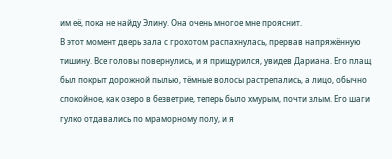им её, пока не найду Элину. Она очень многое мне прояснит.
В этот момент дверь зала с грохотом распахнулась, прервав напряжённую тишину. Все головы повернулись, и я прищурился, увидев Дариана. Его плащ был покрыт дорожной пылью, тёмные волосы растрепались, а лицо, обычно спокойное, как озеро в безветрие, теперь было хмурым, почти злым. Его шаги гулко отдавались по мраморному полу, и я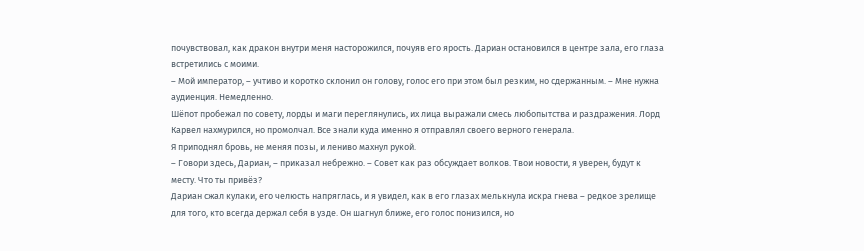почувствовал, как дракон внутри меня насторожился, почуяв его ярость. Дариан остановился в центре зала, его глаза встретились с моими.
– Мой император, – учтиво и коротко склонил он голову, голос его при этом был резким, но сдержанным. – Мне нужна аудиенция. Немедленно.
Шёпот пробежал по совету, лорды и маги переглянулись, их лица выражали смесь любопытства и раздражения. Лорд Карвел нахмурился, но промолчал. Все знали куда именно я отправлял своего верного генерала.
Я приподнял бровь, не меняя позы, и лениво махнул рукой.
– Говори здесь, Дариан, – приказал небрежно. – Совет как раз обсуждает волков. Твои новости, я уверен, будут к месту. Что ты привёз?
Дариан сжал кулаки, его челюсть напряглась, и я увидел, как в его глазах мелькнула искра гнева – редкое зрелище для того, кто всегда держал себя в узде. Он шагнул ближе, его голос понизился, но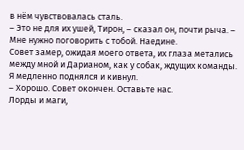в нём чувствовалась сталь.
– Это не для их ушей, Тирон, – сказал он, почти рыча. – Мне нужно поговорить с тобой. Наедине.
Совет замер, ожидая моего ответа, их глаза метались между мной и Дарианом, как у собак, ждущих команды. Я медленно поднялся и кивнул.
– Хорошо. Совет окончен. Оставьте нас.
Лорды и маги,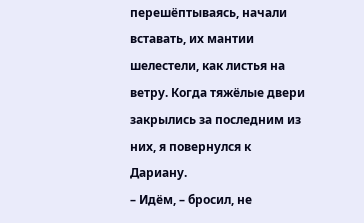перешёптываясь, начали вставать, их мантии шелестели, как листья на ветру. Когда тяжёлые двери закрылись за последним из них, я повернулся к Дариану.
– Идём, – бросил, не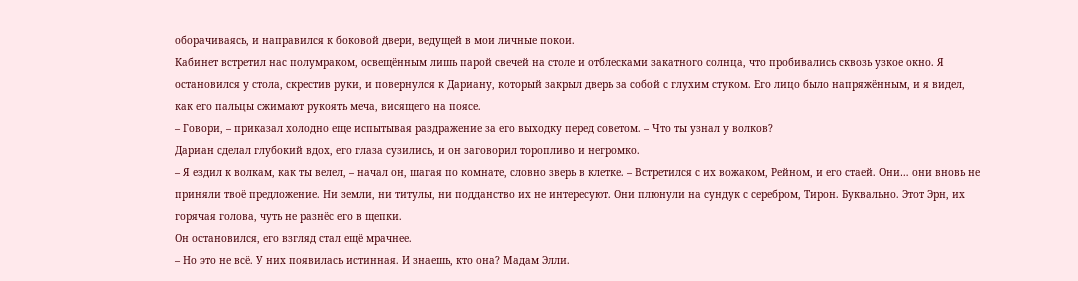оборачиваясь, и направился к боковой двери, ведущей в мои личные покои.
Кабинет встретил нас полумраком, освещённым лишь парой свечей на столе и отблесками закатного солнца, что пробивались сквозь узкое окно. Я остановился у стола, скрестив руки, и повернулся к Дариану, который закрыл дверь за собой с глухим стуком. Его лицо было напряжённым, и я видел, как его пальцы сжимают рукоять меча, висящего на поясе.
– Говори, – приказал холодно еще испытывая раздражение за его выходку перед советом. – Что ты узнал у волков?
Дариан сделал глубокий вдох, его глаза сузились, и он заговорил торопливо и негромко.
– Я ездил к волкам, как ты велел, – начал он, шагая по комнате, словно зверь в клетке. – Встретился с их вожаком, Рейном, и его стаей. Они… они вновь не приняли твоё предложение. Ни земли, ни титулы, ни подданство их не интересуют. Они плюнули на сундук с серебром, Тирон. Буквально. Этот Эрн, их горячая голова, чуть не разнёс его в щепки.
Он остановился, его взгляд стал ещё мрачнее.
– Но это не всё. У них появилась истинная. И знаешь, кто она? Мадам Элли.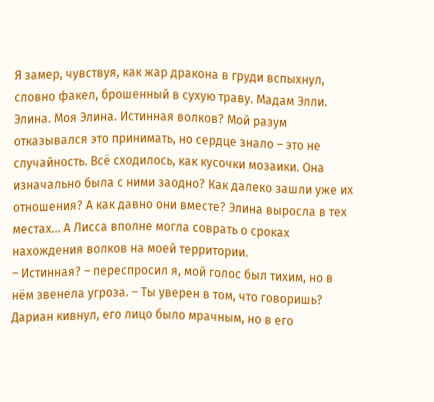Я замер, чувствуя, как жар дракона в груди вспыхнул, словно факел, брошенный в сухую траву. Мадам Элли. Элина. Моя Элина. Истинная волков? Мой разум отказывался это принимать, но сердце знало – это не случайность. Всё сходилось, как кусочки мозаики. Она изначально была с ними заодно? Как далеко зашли уже их отношения? А как давно они вместе? Элина выросла в тех местах... А Лисса вполне могла соврать о сроках нахождения волков на моей территории.
– Истинная? – переспросил я, мой голос был тихим, но в нём звенела угроза. – Ты уверен в том, что говоришь?
Дариан кивнул, его лицо было мрачным, но в его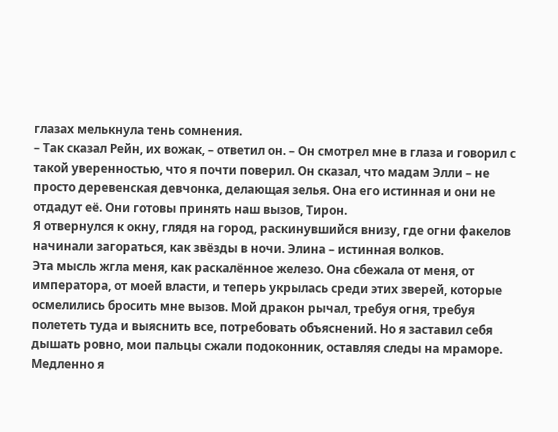глазах мелькнула тень сомнения.
– Так сказал Рейн, их вожак, – ответил он. – Он смотрел мне в глаза и говорил с такой уверенностью, что я почти поверил. Он сказал, что мадам Элли – не просто деревенская девчонка, делающая зелья. Она его истинная и они не отдадут её. Они готовы принять наш вызов, Тирон.
Я отвернулся к окну, глядя на город, раскинувшийся внизу, где огни факелов начинали загораться, как звёзды в ночи. Элина – истинная волков.
Эта мысль жгла меня, как раскалённое железо. Она сбежала от меня, от императора, от моей власти, и теперь укрылась среди этих зверей, которые осмелились бросить мне вызов. Мой дракон рычал, требуя огня, требуя полететь туда и выяснить все, потребовать объяснений. Но я заставил себя дышать ровно, мои пальцы сжали подоконник, оставляя следы на мраморе.
Медленно я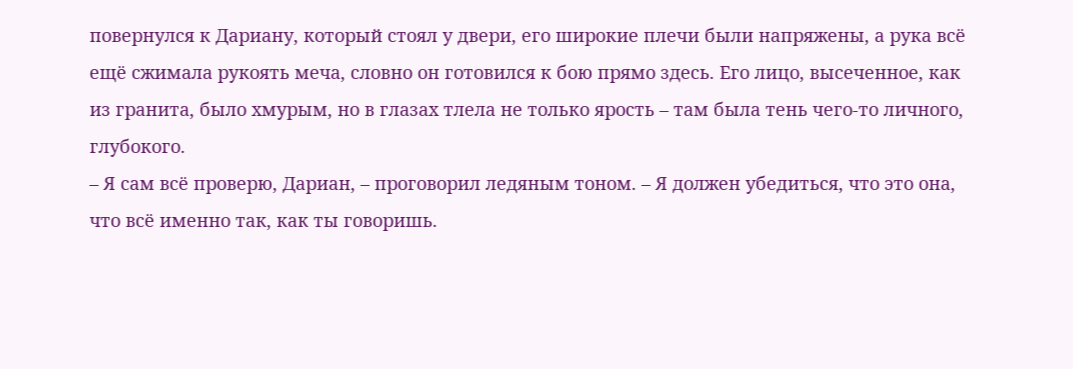повернулся к Дариану, который стоял у двери, его широкие плечи были напряжены, а рука всё ещё сжимала рукоять меча, словно он готовился к бою прямо здесь. Его лицо, высеченное, как из гранита, было хмурым, но в глазах тлела не только ярость – там была тень чего-то личного, глубокого.
– Я сам всё проверю, Дариан, – проговорил ледяным тоном. – Я должен убедиться, что это она, что всё именно так, как ты говоришь.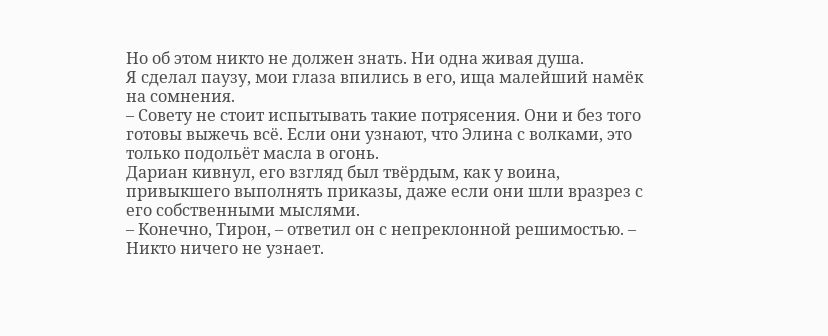Но об этом никто не должен знать. Ни одна живая душа.
Я сделал паузу, мои глаза впились в его, ища малейший намёк на сомнения.
– Совету не стоит испытывать такие потрясения. Они и без того готовы выжечь всё. Если они узнают, что Элина с волками, это только подольёт масла в огонь.
Дариан кивнул, его взгляд был твёрдым, как у воина, привыкшего выполнять приказы, даже если они шли вразрез с его собственными мыслями.
– Конечно, Тирон, – ответил он с непреклонной решимостью. – Никто ничего не узнает.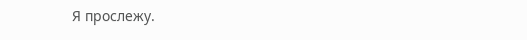Я прослежу.